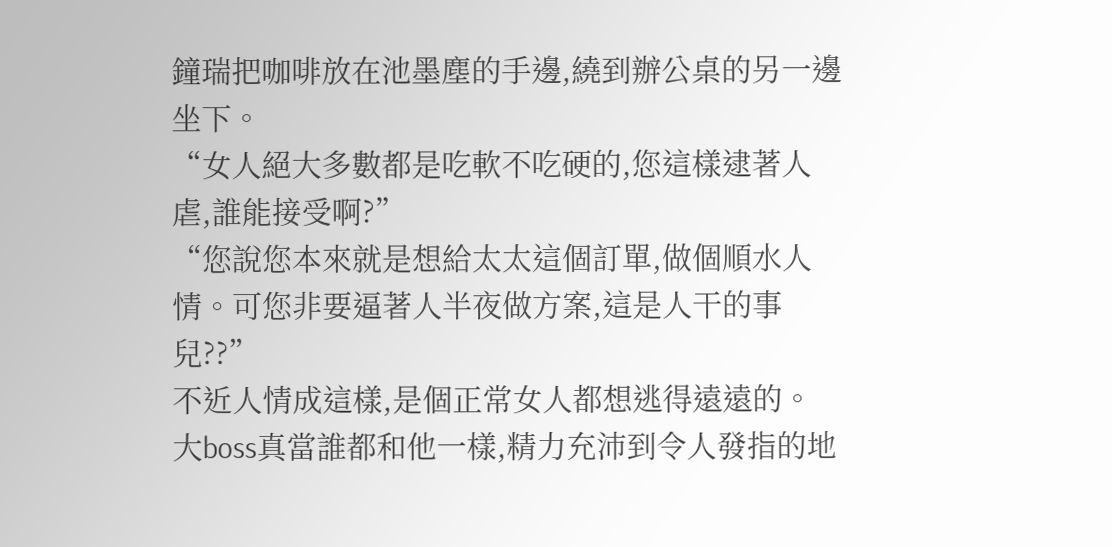鐘瑞把咖啡放在池墨塵的手邊,繞到辦公桌的另一邊坐下。
“女人絕大多數都是吃軟不吃硬的,您這樣逮著人虐,誰能接受啊?”
“您說您本來就是想給太太這個訂單,做個順水人情。可您非要逼著人半夜做方案,這是人干的事兒??”
不近人情成這樣,是個正常女人都想逃得遠遠的。
大boss真當誰都和他一樣,精力充沛到令人發指的地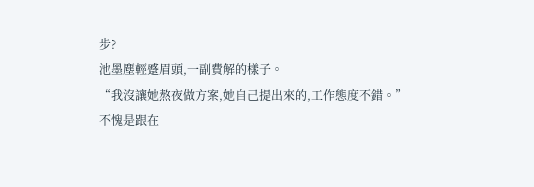步?
池墨塵輕蹙眉頭,一副費解的樣子。
“我沒讓她熬夜做方案,她自己提出來的,工作態度不錯。”
不愧是跟在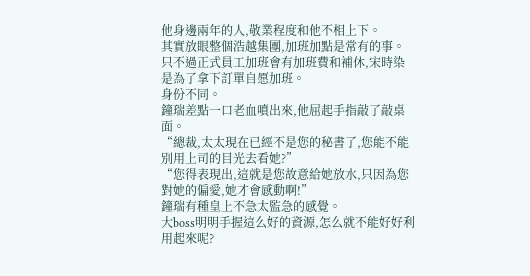他身邊兩年的人,敬業程度和他不相上下。
其實放眼整個浩越集團,加班加點是常有的事。
只不過正式員工加班會有加班費和補休,宋時染是為了拿下訂單自愿加班。
身份不同。
鐘瑞差點一口老血噴出來,他屈起手指敲了敲桌面。
“總裁,太太現在已經不是您的秘書了,您能不能別用上司的目光去看她?”
“您得表現出,這就是您故意給她放水,只因為您對她的偏愛,她才會感動啊!”
鐘瑞有種皇上不急太監急的感覺。
大boss明明手握這么好的資源,怎么就不能好好利用起來呢?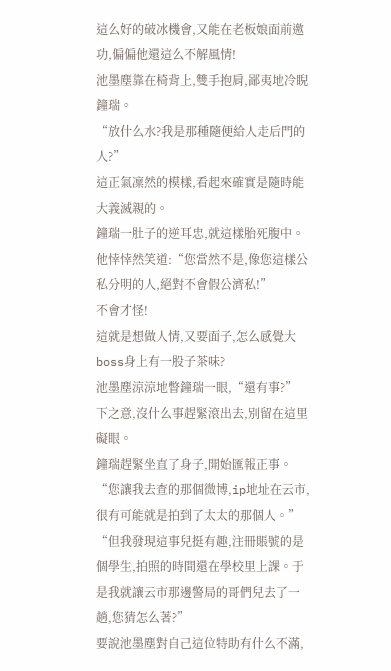這么好的破冰機會,又能在老板娘面前邀功,偏偏他還這么不解風情!
池墨塵靠在椅背上,雙手抱肩,鄙夷地冷睨鐘瑞。
“放什么水?我是那種隨便給人走后門的人?”
這正氣凜然的模樣,看起來確實是隨時能大義滅親的。
鐘瑞一肚子的逆耳忠,就這樣胎死腹中。
他悻悻然笑道:“您當然不是,像您這樣公私分明的人,絕對不會假公濟私!”
不會才怪!
這就是想做人情,又要面子,怎么感覺大boss身上有一股子茶味?
池墨塵涼涼地瞥鐘瑞一眼,“還有事?”
下之意,沒什么事趕緊滾出去,別留在這里礙眼。
鐘瑞趕緊坐直了身子,開始匯報正事。
“您讓我去查的那個微博,ip地址在云市,很有可能就是拍到了太太的那個人。”
“但我發現這事兒挺有趣,注冊賬號的是個學生,拍照的時間還在學校里上課。于是我就讓云市那邊警局的哥們兒去了一趟,您猜怎么著?”
要說池墨塵對自己這位特助有什么不滿,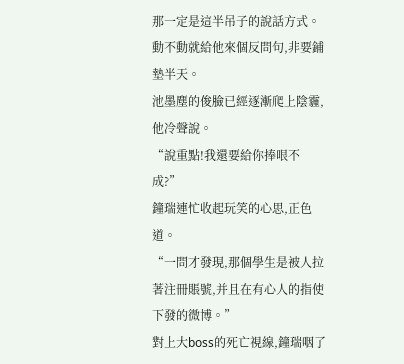那一定是這半吊子的說話方式。
動不動就給他來個反問句,非要鋪墊半天。
池墨塵的俊臉已經逐漸爬上陰霾,他冷聲說。
“說重點!我還要給你捧哏不成?”
鐘瑞連忙收起玩笑的心思,正色道。
“一問才發現,那個學生是被人拉著注冊賬號,并且在有心人的指使下發的微博。”
對上大boss的死亡視線,鐘瑞咽了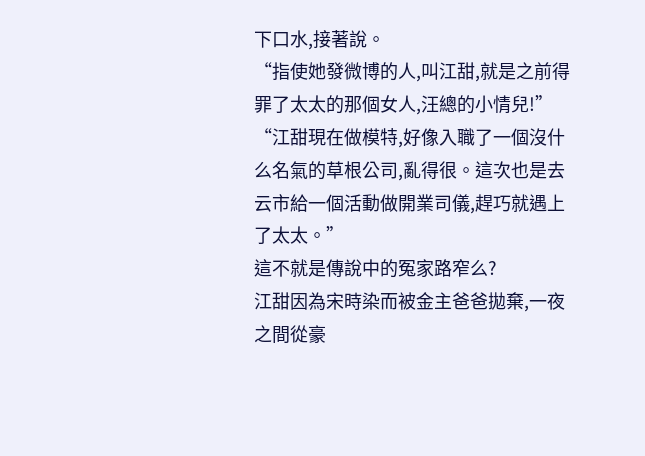下口水,接著說。
“指使她發微博的人,叫江甜,就是之前得罪了太太的那個女人,汪總的小情兒!”
“江甜現在做模特,好像入職了一個沒什么名氣的草根公司,亂得很。這次也是去云市給一個活動做開業司儀,趕巧就遇上了太太。”
這不就是傳說中的冤家路窄么?
江甜因為宋時染而被金主爸爸拋棄,一夜之間從豪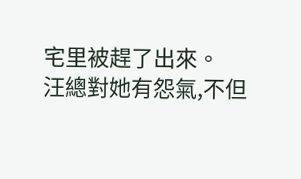宅里被趕了出來。
汪總對她有怨氣,不但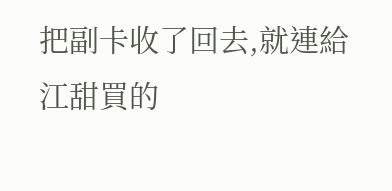把副卡收了回去,就連給江甜買的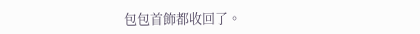包包首飾都收回了。